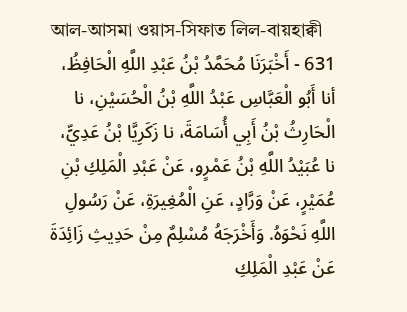আল-আসমা ওয়াস-সিফাত লিল-বায়হাক্বী
631 - أَخْبَرَنَا مُحَمَّدُ بْنُ عَبْدِ اللَّهِ الْحَافِظُ، أنا أَبُو الْعَبَّاسِ عَبْدُ اللَّهِ بْنُ الْحُسَيْنِ، نا الْحَارِثُ بْنُ أَبِي أُسَامَةَ، نا زَكَرِيَّا بْنُ عَدِيٍّ، نا عُبَيْدُ اللَّهِ بْنُ عَمْرٍو، عَنْ عَبْدِ الْمَلِكِ بْنِ عُمَيْرٍ، عَنْ وَرَّادٍ، عَنِ الْمُغِيرَةِ، عَنْ رَسُولِ اللَّهِ نَحْوَهُ. وَأَخْرَجَهُ مُسْلِمٌ مِنْ حَدِيثِ زَائِدَةَ عَنْ عَبْدِ الْمَلِكِ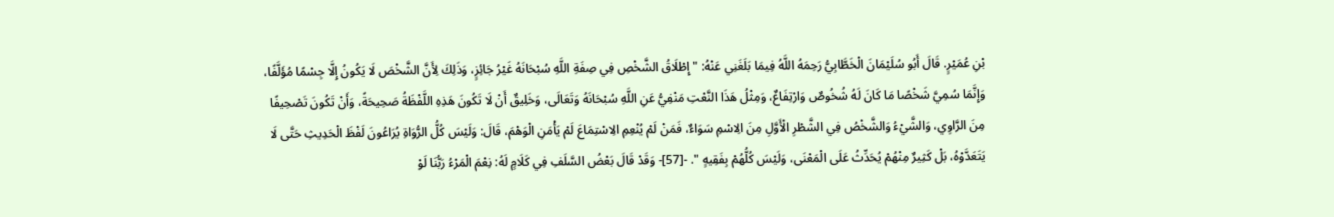بْنِ عُمَيْرٍ. قَالَ أَبُو سُلَيْمَانَ الْخَطَّابِيُّ رَحِمَهُ اللَّهُ فِيمَا بَلَغَنِي عَنْهُ: " إِطْلَاقُ الشَّخْصِ فِي صِفَةِ اللَّهِ سُبْحَانَهُ غَيْرُ جَائِزٍ، وَذَلِكَ لِأَنَّ الشَّخْصَ لَا يَكُونُ إِلَّا جِسْمًا مُؤَلَّفًا، وَإِنَّمَا سُمِيَّ شَخْصًا مَا كَانَ لَهُ شُخُوصٌ وَارْتِفَاعٌ، وَمِثْلُ هَذَا النَّعْتِ مَنْفِيُّ عَنِ اللَّهِ سُبْحَانَهُ وَتَعَالَى، وَخَلِيقٌ أَنْ لَا تَكُونَ هَذِهِ اللَّفْظَةُ صَحِيحَةً، وَأَنْ تَكُونَ تَصْحِيفًا مِنَ الرَّاوِي، وَالشَّيْءُ وَالشَّخْصُ فِي الشَّطْرِ الْأَوَّلِ مِنَ الِاسْمِ سَوَاءٌ، فَمَنْ لَمْ يُنْعِمِ الِاسْتِمَاعَ لَمْ يَأْمَنِ الْوَهْمَ، قَالَ: وَلَيْسَ كُلُّ الرُّوَاةِ يُرَاعُونَ لَفْظَ الْحَدِيثِ حَتَّى لَا يَتَعَدَّوْهُ، بَلْ كَثِيرٌ مِنْهُمْ يُحَدِّثُ عَلَى الْمَعْنَى، وَلَيْسَ كُلُّهُمْ بِفَقِيهٍ ". -[57]- وَقَدْ قَالَ بَعْضُ السَّلَفِ فِي كَلَامٍ لَهُ: نِعْمَ الْمَرْءُ رَبُّنَا لَوْ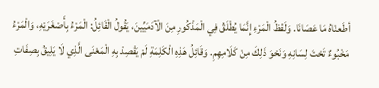أطَعنْاهُ مَا عَصَانَا. وَلَفْظُ الْمَرْءِ إِنَّمَا يُطْلَقُ فِي الْمَذْكُورِ مِنَ الْآدَمَيِّينَ، يَقُولُ الْقَائِلُ: الْمَرْءُ بِأَصْغَرَيْهِ، وَالْمَرْءُ مَخْبُوءٌ تَحْتَ لِسَانِهِ وَنَحْوَ ذَلِكَ مِنْ كَلَامِهِمِ. وَقَائِلُ هَذِهِ الْكَلِمَةِ لَمْ يَقْصِدْ بِهِ الْمَعْنَى الَّذِي لَا يَلِيقُ بِصِفَاتِ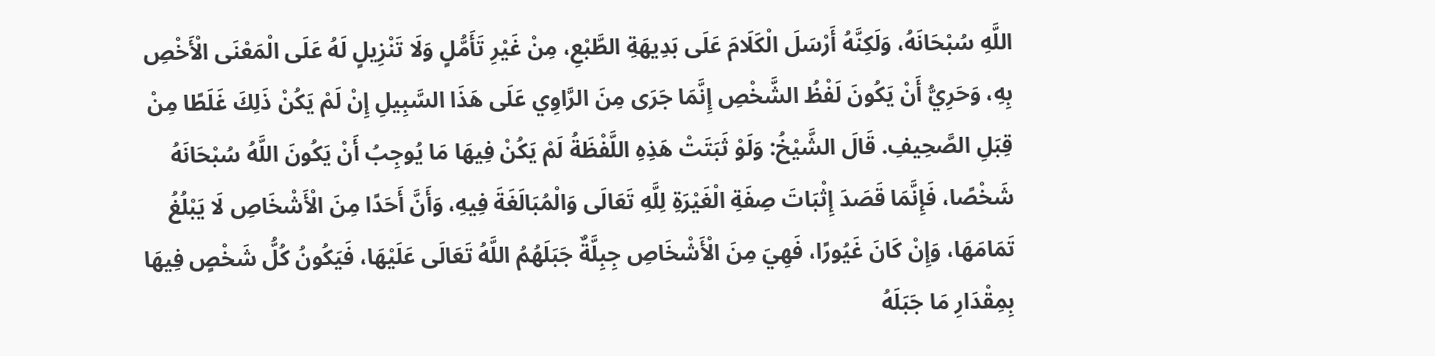اللَّهِ سُبْحَانَهُ، وَلَكِنَّهُ أَرْسَلَ الْكَلَامَ عَلَى بَدِيهَةِ الطَّبْعِ، مِنْ غَيْرِ تَأَمُّلٍ وَلَا تَنْزِيلٍ لَهُ عَلَى الْمَعْنَى الْأَخْصِ بِهِ، وَحَرِيُّ أَنْ يَكُونَ لَفْظُ الشَّخْصِ إِنَّمَا جَرَى مِنَ الرَّاوِي عَلَى هَذَا السَّبِيلِ إِنْ لَمْ يَكُنْ ذَلِكَ غَلَطًا مِنْ قِبَلِ الصَّحِيفِ. قَالَ الشَّيْخُ: وَلَوْ ثَبَتَتْ هَذِهِ اللَّفْظَةُ لَمْ يَكُنْ فِيهَا مَا يُوجِبُ أَنْ يَكُونَ اللَّهُ سُبْحَانَهُ شَخْصًا، فَإِنَّمَا قَصَدَ إِثْبَاتَ صِفَةِ الْغَيْرَةِ لِلَّهِ تَعَالَى وَالْمُبَالَغَةَ فِيهِ، وَأَنَّ أَحَدًا مِنَ الْأَشْخَاصِ لَا يَبْلُغُ تَمَامَهَا، وَإِنْ كَانَ غَيُورًا، فَهِيَ مِنَ الْأَشْخَاصِ جِبِلَّةٌ جَبَلَهُمُ اللَّهُ تَعَالَى عَلَيْهَا، فَيَكُونُ كُلُّ شَخْصٍ فِيهَا بِمِقْدَارِ مَا جَبَلَهُ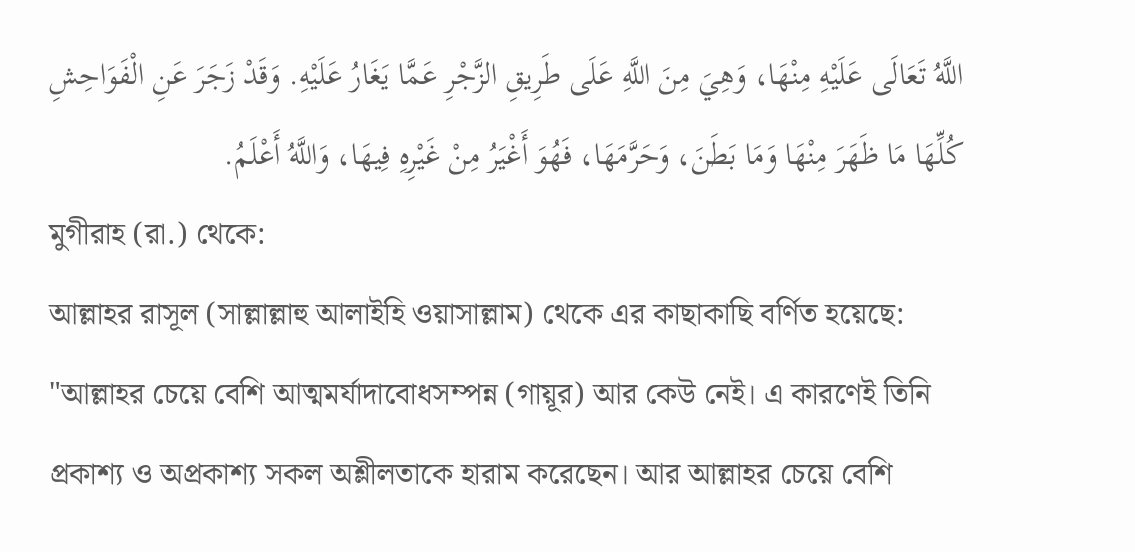اللَّهُ تَعَالَى عَلَيْهِ مِنْهَا، وَهِيَ مِنَ اللَّهِ عَلَى طَرِيقِ الزَّجْرِ عَمَّا يَغَارُ عَلَيْهِ. وَقَدْ زَجَرَ عَنِ الْفَوَاحِشِ كُلِّهَا مَا ظَهَرَ مِنْهَا وَمَا بَطَنَ، وَحَرَّمَهَا، فَهُوَ أَغْيَرُ مِنْ غَيْرِهِ فِيهَا، وَاللَّهُ أَعْلَمُ.
মুগীরাহ (রা.) থেকে:
আল্লাহর রাসূল (সাল্লাল্লাহু আলাইহি ওয়াসাল্লাম) থেকে এর কাছাকাছি বর্ণিত হয়েছে: "আল্লাহর চেয়ে বেশি আত্মমর্যাদাবোধসম্পন্ন (গায়ূর) আর কেউ নেই। এ কারণেই তিনি প্রকাশ্য ও অপ্রকাশ্য সকল অশ্লীলতাকে হারাম করেছেন। আর আল্লাহর চেয়ে বেশি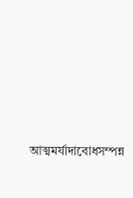আত্মমর্যাদাবোধসম্পন্ন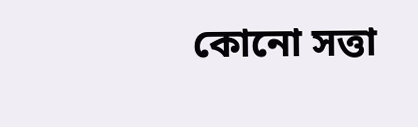কোনো সত্তা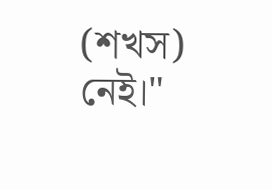(শখস) নেই।"